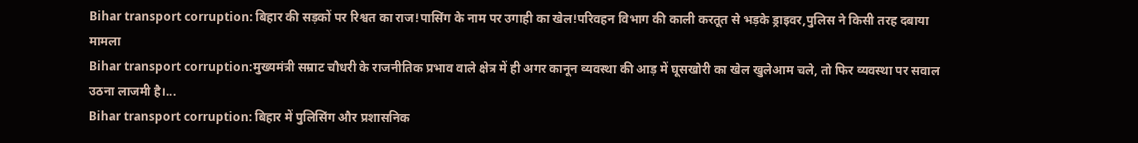Bihar transport corruption: बिहार की सड़कों पर रिश्वत का राज!पासिंग के नाम पर उगाही का खेल!परिवहन विभाग की काली करतूत से भड़के ड्राइवर,पुलिस ने किसी तरह दबाया मामला
Bihar transport corruption:मुख्यमंत्री सम्राट चौधरी के राजनीतिक प्रभाव वाले क्षेत्र में ही अगर कानून व्यवस्था की आड़ में घूसखोरी का खेल खुलेआम चले, तो फिर व्यवस्था पर सवाल उठना लाजमी है।...
Bihar transport corruption: बिहार में पुलिसिंग और प्रशासनिक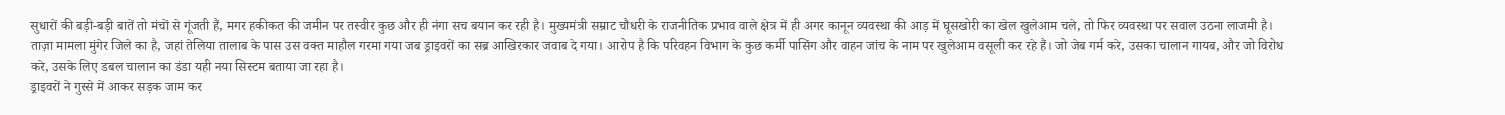सुधारों की बड़ी-बड़ी बातें तो मंचों से गूंजती हैं, मगर हकीकत की जमीन पर तस्वीर कुछ और ही नंगा सच बयान कर रही है। मुख्यमंत्री सम्राट चौधरी के राजनीतिक प्रभाव वाले क्षेत्र में ही अगर कानून व्यवस्था की आड़ में घूसखोरी का खेल खुलेआम चले, तो फिर व्यवस्था पर सवाल उठना लाजमी है।
ताज़ा मामला मुंगेर जिले का है, जहां तेलिया तालाब के पास उस वक्त माहौल गरमा गया जब ड्राइवरों का सब्र आखिरकार जवाब दे गया। आरोप है कि परिवहन विभाग के कुछ कर्मी पासिंग और वाहन जांच के नाम पर खुलेआम वसूली कर रहे हैं। जो जेब गर्म करे, उसका चालान गायब, और जो विरोध करे, उसके लिए डबल चालान का डंडा यही नया सिस्टम बताया जा रहा है।
ड्राइवरों ने गुस्से में आकर सड़क जाम कर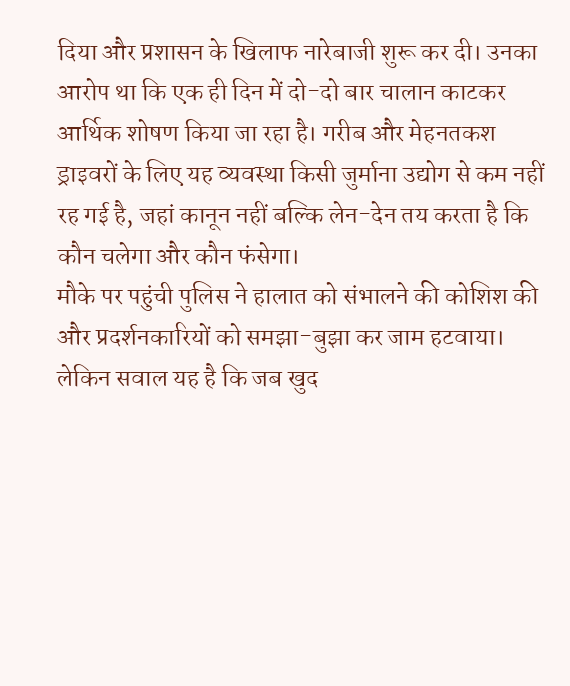दिया और प्रशासन के खिलाफ नारेबाजी शुरू कर दी। उनका आरोप था कि एक ही दिन में दो-दो बार चालान काटकर आर्थिक शोषण किया जा रहा है। गरीब और मेहनतकश ड्राइवरों के लिए यह व्यवस्था किसी जुर्माना उद्योग से कम नहीं रह गई है, जहां कानून नहीं बल्कि लेन-देन तय करता है कि कौन चलेगा और कौन फंसेगा।
मौके पर पहुंची पुलिस ने हालात को संभालने की कोशिश की और प्रदर्शनकारियों को समझा-बुझा कर जाम हटवाया। लेकिन सवाल यह है कि जब खुद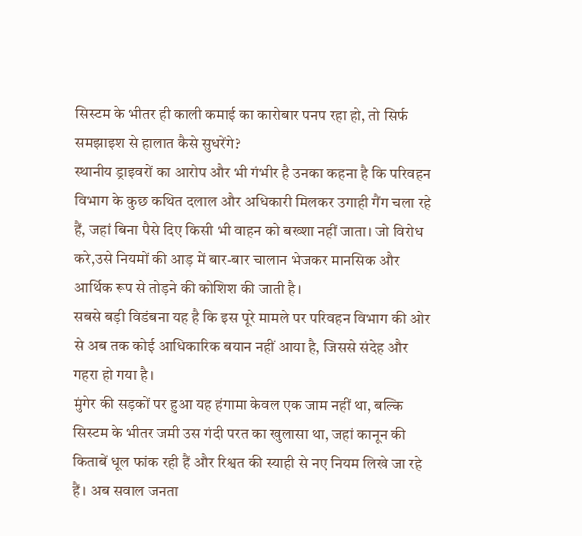सिस्टम के भीतर ही काली कमाई का कारोबार पनप रहा हो, तो सिर्फ समझाइश से हालात कैसे सुधरेंगे?
स्थानीय ड्राइवरों का आरोप और भी गंभीर है उनका कहना है कि परिवहन विभाग के कुछ कथित दलाल और अधिकारी मिलकर उगाही गैंग चला रहे हैं, जहां बिना पैसे दिए किसी भी वाहन को बख्शा नहीं जाता। जो विरोध करे,उसे नियमों की आड़ में बार-बार चालान भेजकर मानसिक और आर्थिक रूप से तोड़ने की कोशिश की जाती है।
सबसे बड़ी विडंबना यह है कि इस पूरे मामले पर परिवहन विभाग की ओर से अब तक कोई आधिकारिक बयान नहीं आया है, जिससे संदेह और गहरा हो गया है।
मुंगेर की सड़कों पर हुआ यह हंगामा केवल एक जाम नहीं था, बल्कि सिस्टम के भीतर जमी उस गंदी परत का खुलासा था, जहां कानून की किताबें धूल फांक रही हैं और रिश्वत की स्याही से नए नियम लिखे जा रहे हैं। अब सवाल जनता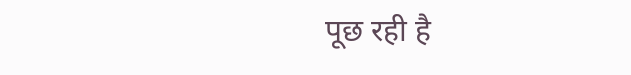पूछ रही है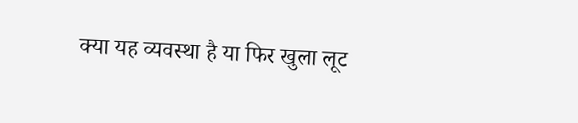क्या यह व्यवस्था है या फिर खुला लूट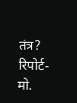तंत्र?
रिपोर्ट- मो.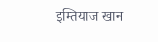इम्तियाज खान